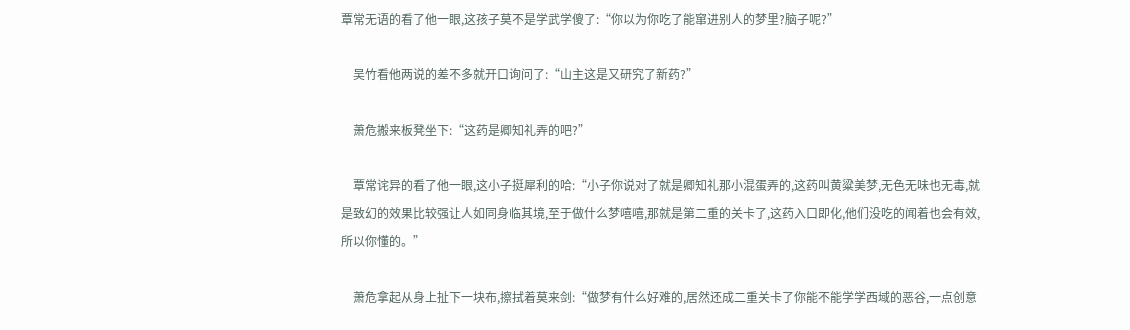覃常无语的看了他一眼,这孩子莫不是学武学傻了:“你以为你吃了能窜进别人的梦里?脑子呢?”

    吴竹看他两说的差不多就开口询问了:“山主这是又研究了新药?”

    萧危搬来板凳坐下:“这药是卿知礼弄的吧?”

    覃常诧异的看了他一眼,这小子挺犀利的哈:“小子你说对了就是卿知礼那小混蛋弄的,这药叫黄粱美梦,无色无味也无毒,就是致幻的效果比较强让人如同身临其境,至于做什么梦嘻嘻,那就是第二重的关卡了,这药入口即化,他们没吃的闻着也会有效,所以你懂的。”

    萧危拿起从身上扯下一块布,擦拭着莫来剑:“做梦有什么好难的,居然还成二重关卡了你能不能学学西域的恶谷,一点创意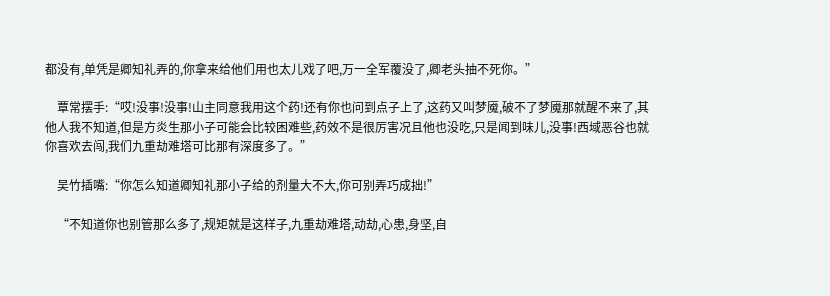都没有,单凭是卿知礼弄的,你拿来给他们用也太儿戏了吧,万一全军覆没了,卿老头抽不死你。”

    覃常摆手:“哎!没事!没事!山主同意我用这个药!还有你也问到点子上了,这药又叫梦魇,破不了梦魇那就醒不来了,其他人我不知道,但是方炎生那小子可能会比较困难些,药效不是很厉害况且他也没吃,只是闻到味儿,没事!西域恶谷也就你喜欢去闯,我们九重劫难塔可比那有深度多了。”

    吴竹插嘴:“你怎么知道卿知礼那小子给的剂量大不大,你可别弄巧成拙!”

    “不知道你也别管那么多了,规矩就是这样子,九重劫难塔,动劫,心患,身坚,自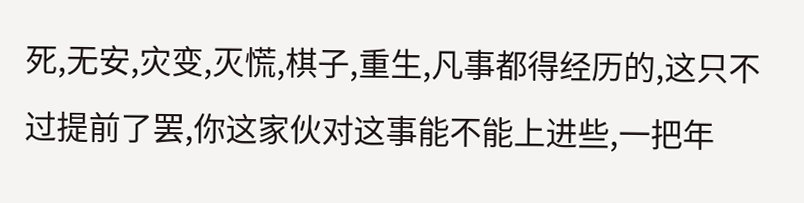死,无安,灾变,灭慌,棋子,重生,凡事都得经历的,这只不过提前了罢,你这家伙对这事能不能上进些,一把年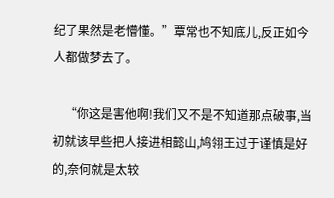纪了果然是老懵懂。”覃常也不知底儿,反正如今人都做梦去了。

    “你这是害他啊!我们又不是不知道那点破事,当初就该早些把人接进相懿山,鸠翎王过于谨慎是好的,奈何就是太较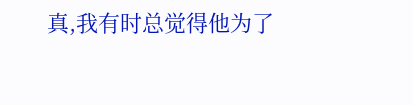真,我有时总觉得他为了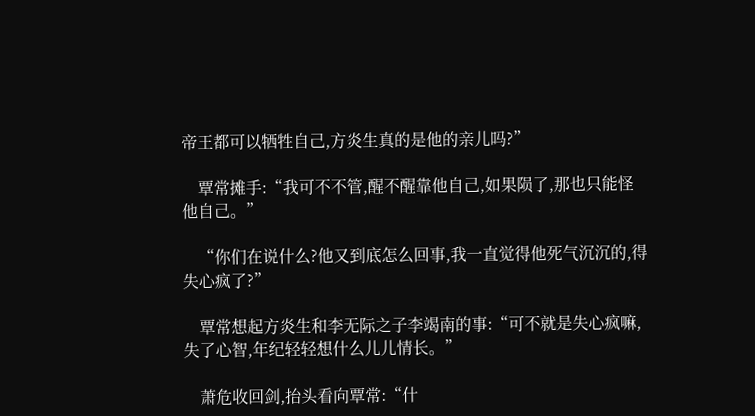帝王都可以牺牲自己,方炎生真的是他的亲儿吗?”

    覃常摊手:“我可不不管,醒不醒靠他自己,如果陨了,那也只能怪他自己。”

    “你们在说什么?他又到底怎么回事,我一直觉得他死气沉沉的,得失心疯了?”

    覃常想起方炎生和李无际之子李竭南的事:“可不就是失心疯嘛,失了心智,年纪轻轻想什么儿儿情长。”

    萧危收回剑,抬头看向覃常:“什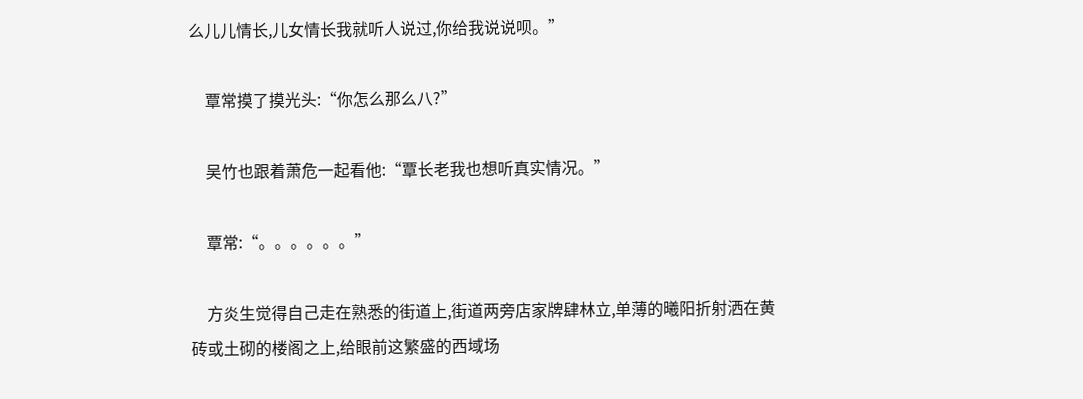么儿儿情长,儿女情长我就听人说过,你给我说说呗。”

    覃常摸了摸光头:“你怎么那么八?”

    吴竹也跟着萧危一起看他:“覃长老我也想听真实情况。”

    覃常:“。。。。。。”

    方炎生觉得自己走在熟悉的街道上,街道两旁店家牌肆林立,单薄的曦阳折射洒在黄砖或土砌的楼阁之上,给眼前这繁盛的西域场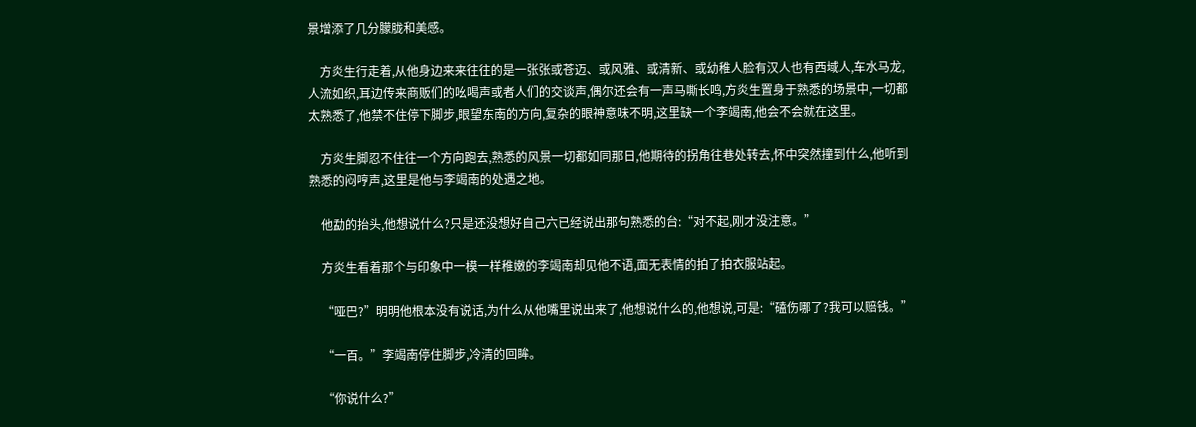景增添了几分朦胧和美感。

    方炎生行走着,从他身边来来往往的是一张张或苍迈、或风雅、或清新、或幼稚人脸有汉人也有西域人,车水马龙,人流如织,耳边传来商贩们的吆喝声或者人们的交谈声,偶尔还会有一声马嘶长鸣,方炎生置身于熟悉的场景中,一切都太熟悉了,他禁不住停下脚步,眼望东南的方向,复杂的眼神意味不明,这里缺一个李竭南,他会不会就在这里。

    方炎生脚忍不住往一个方向跑去,熟悉的风景一切都如同那日,他期待的拐角往巷处转去,怀中突然撞到什么,他听到熟悉的闷哼声,这里是他与李竭南的处遇之地。

    他勐的抬头,他想说什么?只是还没想好自己六已经说出那句熟悉的台:“对不起,刚才没注意。”

    方炎生看着那个与印象中一模一样稚嫩的李竭南却见他不语,面无表情的拍了拍衣服站起。

    “哑巴?”明明他根本没有说话,为什么从他嘴里说出来了,他想说什么的,他想说,可是:“磕伤哪了?我可以赔钱。”

    “一百。”李竭南停住脚步,冷清的回眸。

    “你说什么?”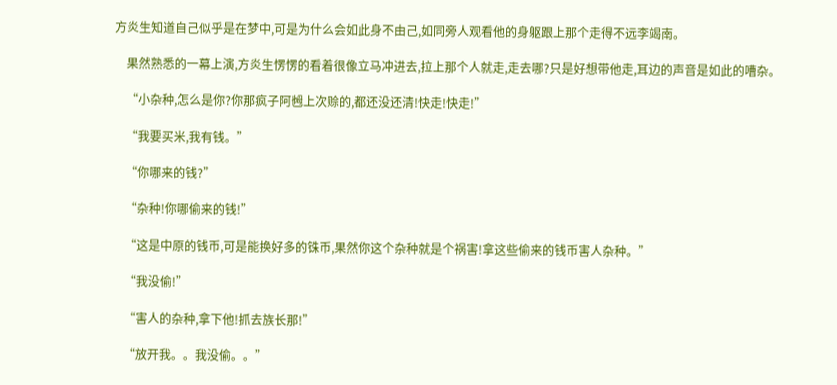方炎生知道自己似乎是在梦中,可是为什么会如此身不由己,如同旁人观看他的身躯跟上那个走得不远李竭南。

    果然熟悉的一幕上演,方炎生愣愣的看着很像立马冲进去,拉上那个人就走,走去哪?只是好想带他走,耳边的声音是如此的嘈杂。

    “小杂种,怎么是你?你那疯子阿乸上次赊的,都还没还清!快走!快走!”

    “我要买米,我有钱。”

    “你哪来的钱?”

    “杂种!你哪偷来的钱!”

    “这是中原的钱币,可是能换好多的铢币,果然你这个杂种就是个祸害!拿这些偷来的钱币害人杂种。”

    “我没偷!”

    “害人的杂种,拿下他!抓去族长那!”

    “放开我。。我没偷。。”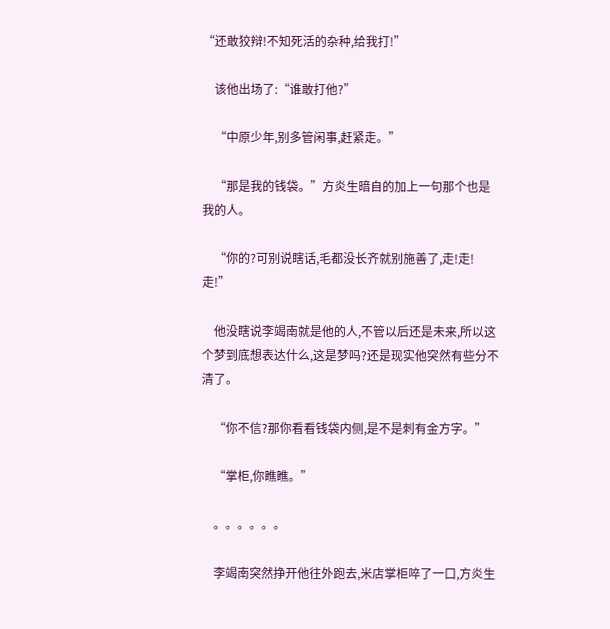“还敢狡辩!不知死活的杂种,给我打!”

    该他出场了:“谁敢打他?”

    “中原少年,别多管闲事,赶紧走。”

    “那是我的钱袋。”方炎生暗自的加上一句那个也是我的人。

    “你的?可别说瞎话,毛都没长齐就别施善了,走!走!走!”

    他没瞎说李竭南就是他的人,不管以后还是未来,所以这个梦到底想表达什么,这是梦吗?还是现实他突然有些分不清了。

    “你不信?那你看看钱袋内侧,是不是刺有金方字。”

    “掌柜,你瞧瞧。”

    。。。。。。

    李竭南突然挣开他往外跑去,米店掌柜啐了一口,方炎生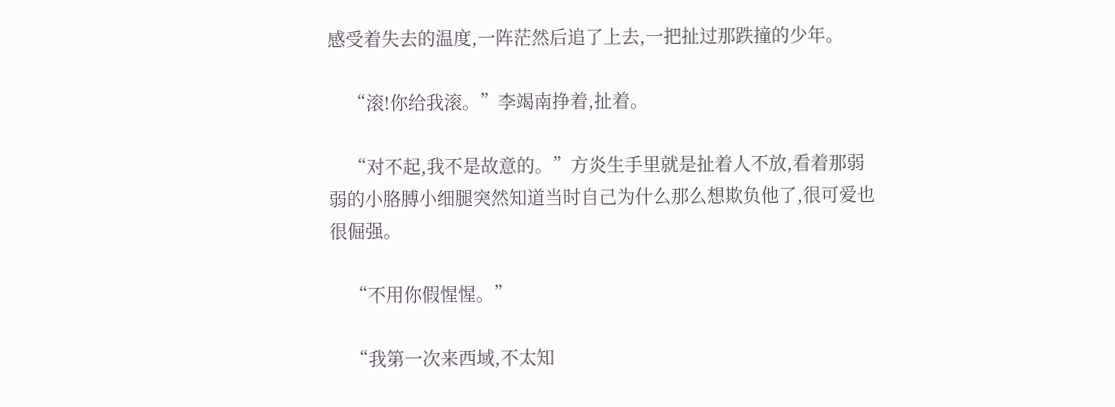感受着失去的温度,一阵茫然后追了上去,一把扯过那跌撞的少年。

    “滚!你给我滚。”李竭南挣着,扯着。

    “对不起,我不是故意的。”方炎生手里就是扯着人不放,看着那弱弱的小胳膊小细腿突然知道当时自己为什么那么想欺负他了,很可爱也很倔强。

    “不用你假惺惺。”

    “我第一次来西域,不太知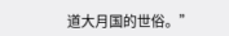道大月国的世俗。”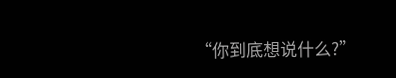“你到底想说什么?”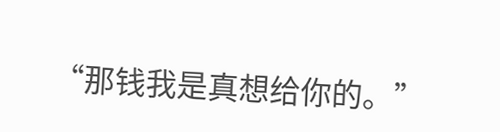“那钱我是真想给你的。”